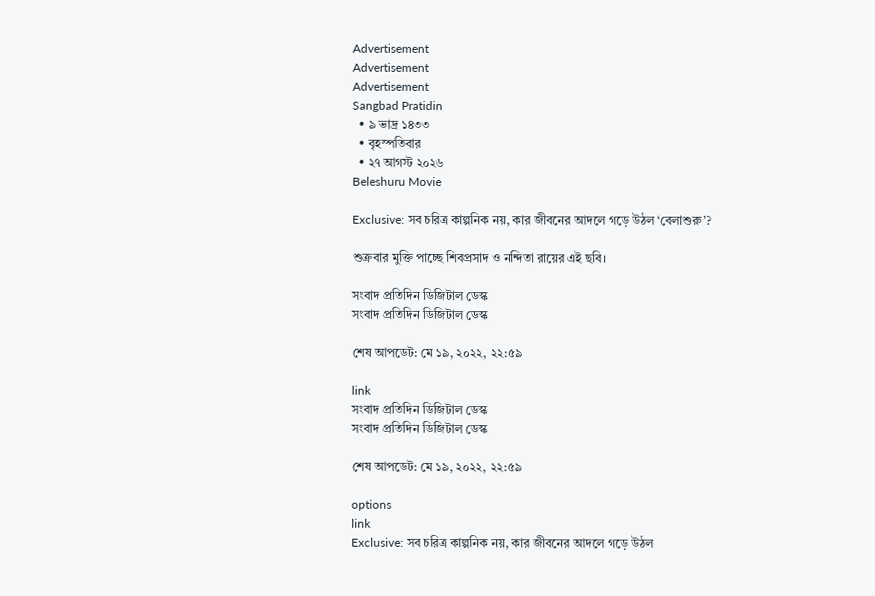Advertisement
Advertisement
Advertisement
Sangbad Pratidin
  • ৯ ভাদ্র ১৪৩৩
  • বৃহস্পতিবার
  • ২৭ আগস্ট ২০২৬
Beleshuru Movie

Exclusive: সব চরিত্র কাল্পনিক নয়, কার জীবনের আদলে গড়ে উঠল ‘বেলাশুরু’?

শুক্রবার মুক্তি পাচ্ছে শিবপ্রসাদ ও নন্দিতা রায়ের এই ছবি।

সংবাদ প্রতিদিন ডিজিটাল ডেস্ক
সংবাদ প্রতিদিন ডিজিটাল ডেস্ক

শেষ আপডেট: মে ১৯, ২০২২, ২২:৫৯

link
সংবাদ প্রতিদিন ডিজিটাল ডেস্ক
সংবাদ প্রতিদিন ডিজিটাল ডেস্ক

শেষ আপডেট: মে ১৯, ২০২২, ২২:৫৯

options
link
Exclusive: সব চরিত্র কাল্পনিক নয়, কার জীবনের আদলে গড়ে উঠল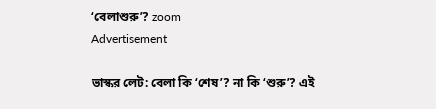‘বেলাশুরু’? zoom
Advertisement

ভাস্কর লেট: বেলা কি ‘শেষ’? না কি ‘শুরু’? এই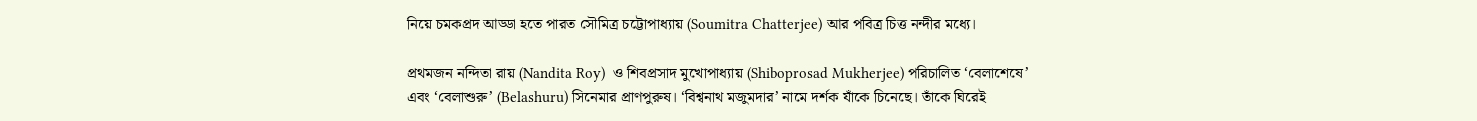নিয়ে চমকপ্রদ আড্ডা হতে পারত সৌমিত্র চট্টোপাধ্যায় (Soumitra Chatterjee) আর পবিত্র চিত্ত নন্দীর মধ্যে।

প্রথমজন নন্দিতা রায় (Nandita Roy)  ও শিবপ্রসাদ মুখোপাধ্যায় (Shiboprosad Mukherjee) পরিচালিত ‘বেলাশেষে’ এবং ‘বেলাশুরু’ (Belashuru) সিনেমার প্রাণপুরুষ। ‘বিশ্বনাথ মজুমদার’ নামে দর্শক যাঁকে চিনেছে। তাঁকে ঘিরেই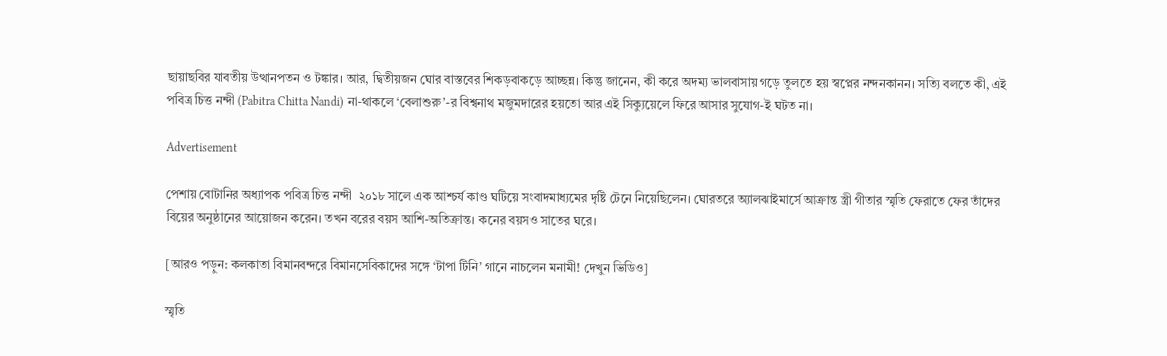ছায়াছবির যাবতীয় উত্থানপতন ও টঙ্কার। আর, দ্বিতীয়জন ঘোর বাস্তবের শিকড়বাকড়ে আচ্ছন্ন। কিন্তু জানেন, কী করে অদম্য ভালবাসায় গড়ে তুলতে হয় স্বপ্নের নন্দনকানন। সত্যি বলতে কী, এই পবিত্র চিত্ত নন্দী (Pabitra Chitta Nandi) না-থাকলে ‘বেলাশুরু’-র বিশ্বনাথ মজুমদারের হয়তো আর এই সিক্যুয়েলে ফিরে আসার সুযোগ-ই ঘটত না।

Advertisement

পেশায় বোটানির অধ্যাপক পবিত্র চিত্ত নন্দী  ২০১৮ সালে এক আশ্চর্য কাণ্ড ঘটিয়ে সংবাদমাধ্যমের দৃষ্টি টেনে নিয়েছিলেন। ঘোরতরে অ্যালঝাইমার্সে আক্রান্ত স্ত্রী গীতার স্মৃতি ফেরাতে ফের তাঁদের বিয়ের অনুষ্ঠানের আয়োজন করেন। তখন বরের বয়স আশি-অতিক্রান্ত। কনের বয়সও সাতের ঘরে।

[আরও পড়ুন: কলকাতা বিমানবন্দরে বিমানসেবিকাদের সঙ্গে ‘টাপা টিনি’ গানে নাচলেন মনামী! দেখুন ভিডিও]

স্মৃতি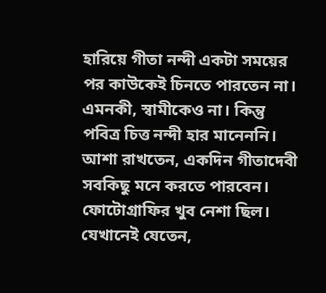হারিয়ে গীতা নন্দী একটা সময়ের পর কাউকেই চিনতে পারতেন না। এমনকী, স্বামীকেও না। কিন্তু পবিত্র চিত্ত নন্দী হার মানেননি। আশা রাখতেন, একদিন গীতাদেবী সবকিছু মনে করতে পারবেন। ফোটোগ্রাফির খুব নেশা ছিল। যেখানেই যেতেন,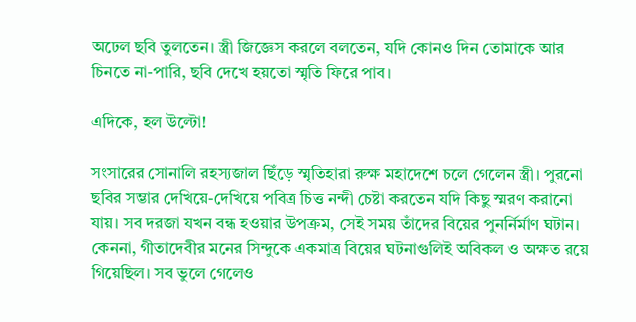অঢেল ছবি তুলতেন। স্ত্রী জিজ্ঞেস করলে বলতেন, যদি কোনও দিন তোমাকে আর চিনতে না-পারি, ছবি দেখে হয়তো স্মৃতি ফিরে পাব।

এদিকে, হল উল্টো!

সংসারের সোনালি রহস্যজাল ছিঁড়ে স্মৃতিহারা রুক্ষ মহাদেশে চলে গেলেন স্ত্রী। পুরনো ছবির সম্ভার দেখিয়ে-দেখিয়ে পবিত্র চিত্ত নন্দী চেষ্টা করতেন যদি কিছু স্মরণ করানো যায়। সব দরজা যখন বন্ধ হওয়ার উপক্রম, সেই সময় তাঁদের বিয়ের পুনর্নির্মাণ ঘটান। কেননা, গীতাদেবীর মনের সিন্দুকে একমাত্র বিয়ের ঘটনাগুলিই অবিকল ও অক্ষত রয়ে গিয়েছিল। সব ভুলে গেলেও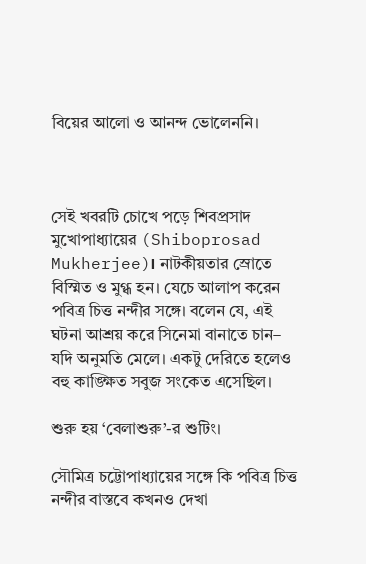বিয়ের আলো ও আনন্দ ভোলেননি।



সেই খবরটি চোখে পড়ে শিবপ্রসাদ মুখোপাধ্যায়ের (Shiboprosad Mukherjee)। নাটকীয়তার স্রোতে বিস্মিত ও মুগ্ধ হন। যেচে আলাপ করেন পবিত্র চিত্ত নন্দীর সঙ্গে। বলেন যে, এই ঘটনা আশ্রয় করে সিনেমা বানাতে চান– যদি অনুমতি মেলে। একটু দেরিতে হলেও বহু কাঙ্ক্ষিত সবুজ সংকেত এসেছিল।

শুরু হয় ‘বেলাশুরু’-র শুটিং।

সৌমিত্র চট্টোপাধ্যায়ের সঙ্গে কি পবিত্র চিত্ত নন্দীর বাস্তবে কখনও দেখা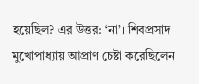হয়েছিল? এর উত্তর: ‘না’। শিবপ্রসাদ মুখোপাধ্যায় আপ্রাণ চেষ্টা করেছিলেন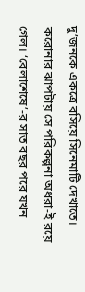দু’জনকে একত্রে বসিয়ে সিনেমাটি দেখাতে। করোনার ঝাপটায় সে পরিকল্পনা অধরা-ই রয়ে গেল। ‘বেলাশেষে’-র সাত বছর পরে যখন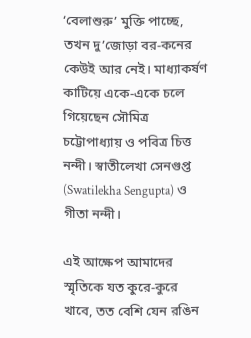‘বেলাশুরু’ মুক্তি পাচ্ছে, তখন দু’জোড়া বর-কনের কেউই আর নেই। মাধ্যাকর্ষণ কাটিয়ে একে-একে চলে গিয়েছেন সৌমিত্র চট্টোপাধ্যায় ও পবিত্র চিত্ত নন্দী। স্বাতীলেখা সেনগুপ্ত (Swatilekha Sengupta) ও গীতা নন্দী।

এই আক্ষেপ আমাদের স্মৃতিকে যত কুরে-কুরে খাবে, তত বেশি যেন রঙিন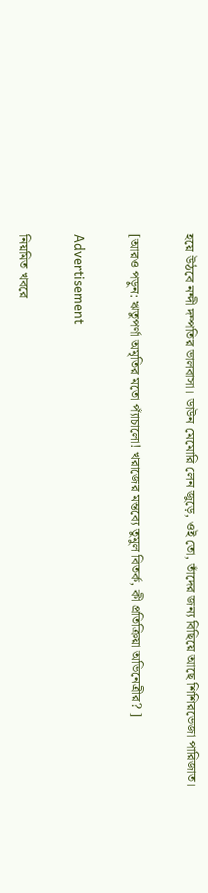হয়ে উঠবে নন্দী দম্পতির ভালবাসা। ডাউন মেমোরি লেন জুড়ে, ওই তো, তাঁদের জন্য বিছিয়ে আছে শিশিরভেজা পারিজাত।

[আরও পড়ুন: ঋতুপর্ণা অমৃতির মতো প্যাঁচালো! খরাজের মন্তব্যে তুমুল বিতর্ক, কী প্রতিক্রিয়া অভিনেত্রীর? ]

Advertisement

নিয়মিত খবরে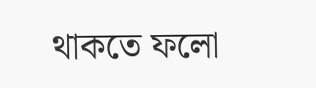থাকতে ফলো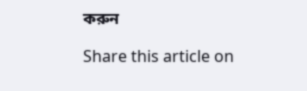করুন

Share this article on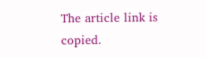The article link is copied.